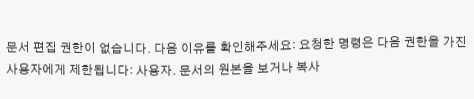문서 편집 권한이 없습니다. 다음 이유를 확인해주세요: 요청한 명령은 다음 권한을 가진 사용자에게 제한됩니다: 사용자. 문서의 원본을 보거나 복사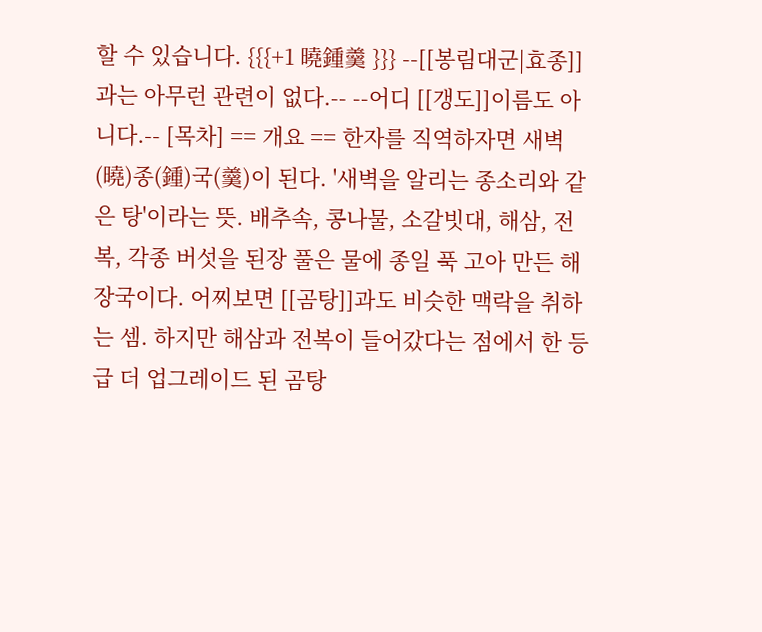할 수 있습니다. {{{+1 曉鍾羹 }}} --[[봉림대군|효종]]과는 아무런 관련이 없다.-- --어디 [[갱도]]이름도 아니다.-- [목차] == 개요 == 한자를 직역하자면 새벽(曉)종(鍾)국(羹)이 된다. '새벽을 알리는 종소리와 같은 탕'이라는 뜻. 배추속, 콩나물, 소갈빗대, 해삼, 전복, 각종 버섯을 된장 풀은 물에 종일 푹 고아 만든 해장국이다. 어찌보면 [[곰탕]]과도 비슷한 맥락을 취하는 셈. 하지만 해삼과 전복이 들어갔다는 점에서 한 등급 더 업그레이드 된 곰탕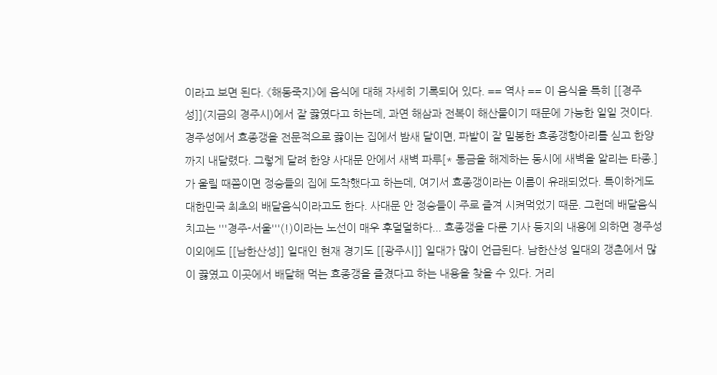이라고 보면 된다. 《해동죽지》에 음식에 대해 자세히 기록되어 있다. == 역사 == 이 음식을 특히 [[경주성]](지금의 경주시)에서 잘 끓였다고 하는데, 과연 해삼과 전복이 해산물이기 때문에 가능한 일일 것이다. 경주성에서 효종갱을 전문적으로 끓이는 집에서 밤새 달이면, 파발이 잘 밀봉한 효종갱항아리를 싣고 한양까지 내달렸다. 그렇게 달려 한양 사대문 안에서 새벽 파루[* 통금을 해제하는 동시에 새벽을 알리는 타종.]가 울릴 때쯤이면 정승들의 집에 도착했다고 하는데, 여기서 효종갱이라는 이름이 유래되었다. 특이하게도 대한민국 최초의 배달음식이라고도 한다. 사대문 안 정승들이 주로 즐겨 시켜먹었기 때문. 그런데 배달음식 치고는 '''경주-서울'''(!)이라는 노선이 매우 후덜덜하다... 효종갱을 다룬 기사 등지의 내용에 의하면 경주성 이외에도 [[남한산성]] 일대인 현재 경기도 [[광주시]] 일대가 많이 언급된다. 남한산성 일대의 갱촌에서 많이 끓였고 이곳에서 배달해 먹는 효종갱을 즐겼다고 하는 내용을 찾을 수 있다. 거리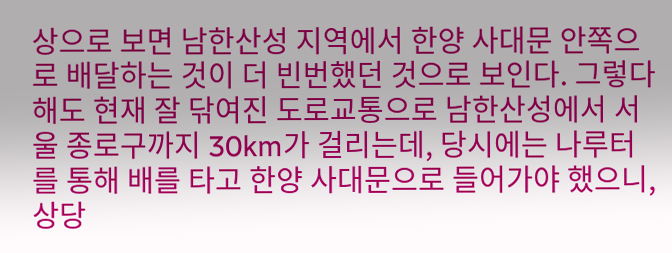상으로 보면 남한산성 지역에서 한양 사대문 안쪽으로 배달하는 것이 더 빈번했던 것으로 보인다. 그렇다 해도 현재 잘 닦여진 도로교통으로 남한산성에서 서울 종로구까지 30km가 걸리는데, 당시에는 나루터를 통해 배를 타고 한양 사대문으로 들어가야 했으니, 상당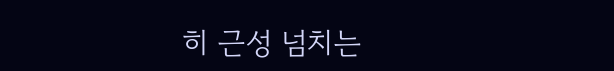히 근성 넘치는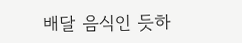배달 음식인 듯하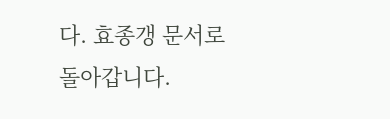다. 효종갱 문서로 돌아갑니다.